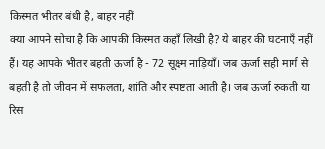किस्मत भीतर बंधी है, बाहर नहीं
क्या आपने सोचा है कि आपकी किस्मत कहाँ लिखी है? ये बाहर की घटनाएँ नहीं हैं। यह आपके भीतर बहती ऊर्जा है - 72 सूक्ष्म नाड़ियाँ। जब ऊर्जा सही मार्ग से बहती है तो जीवन में सफलता, शांति और स्पष्टता आती है। जब ऊर्जा रुकती या रिस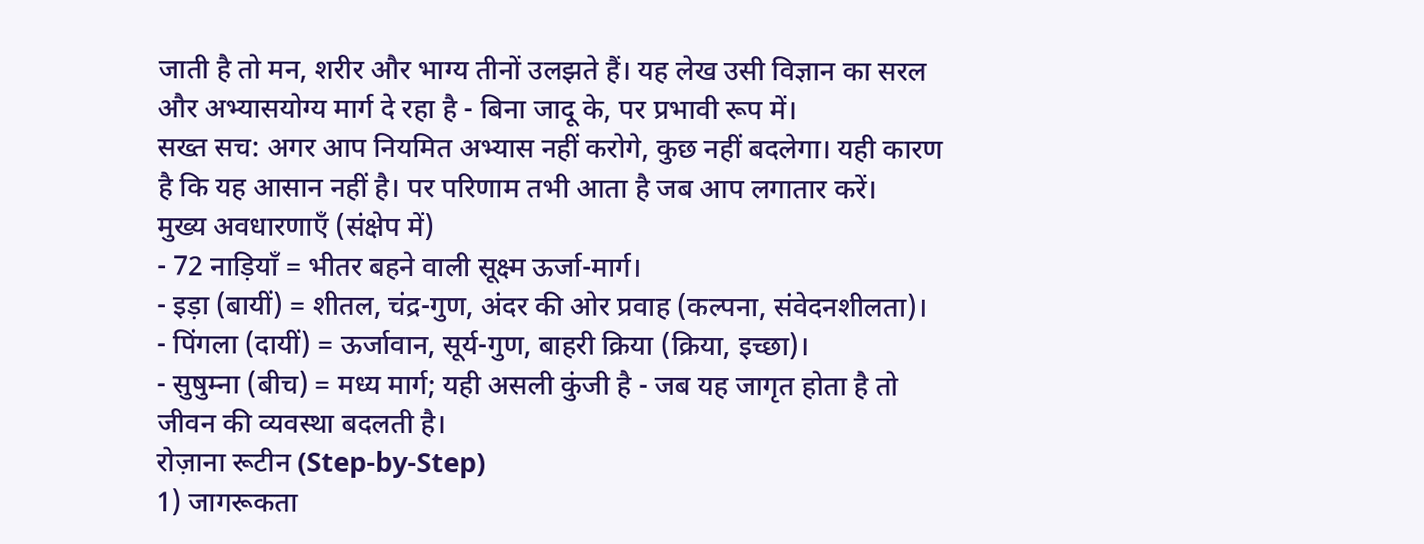जाती है तो मन, शरीर और भाग्य तीनों उलझते हैं। यह लेख उसी विज्ञान का सरल और अभ्यासयोग्य मार्ग दे रहा है - बिना जादू के, पर प्रभावी रूप में।
सख्त सच: अगर आप नियमित अभ्यास नहीं करोगे, कुछ नहीं बदलेगा। यही कारण है कि यह आसान नहीं है। पर परिणाम तभी आता है जब आप लगातार करें।
मुख्य अवधारणाएँ (संक्षेप में)
- 72 नाड़ियाँ = भीतर बहने वाली सूक्ष्म ऊर्जा-मार्ग।
- इड़ा (बायीं) = शीतल, चंद्र-गुण, अंदर की ओर प्रवाह (कल्पना, संवेदनशीलता)।
- पिंगला (दायीं) = ऊर्जावान, सूर्य-गुण, बाहरी क्रिया (क्रिया, इच्छा)।
- सुषुम्ना (बीच) = मध्य मार्ग; यही असली कुंजी है - जब यह जागृत होता है तो जीवन की व्यवस्था बदलती है।
रोज़ाना रूटीन (Step-by-Step)
1) जागरूकता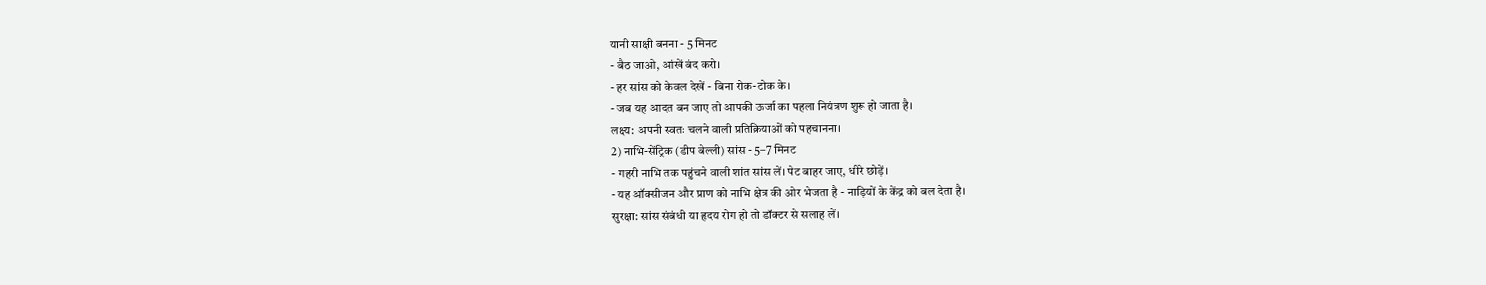यानी साक्षी बनना - 5 मिनट
- बैठ जाओ, आंखें बंद करो।
- हर सांस को केवल देखें - बिना रोक-टोक के।
- जब यह आदत बन जाए तो आपकी ऊर्जा का पहला नियंत्रण शुरू हो जाता है।
लक्ष्य: अपनी स्वतः चलने वाली प्रतिक्रियाओं को पहचानना।
2) नाभि-सेंट्रिक (डीप बेल्ली) सांस - 5–7 मिनट
- गहरी नाभि तक पहुंचने वाली शांत सांस लें। पेट बाहर जाए, धीरे छोड़ें।
- यह ऑक्सीजन और प्राण को नाभि क्षेत्र की ओर भेजता है - नाड़ियों के केंद्र को बल देता है।
सुरक्षा: सांस संबंधी या हृदय रोग हो तो डॉक्टर से सलाह लें।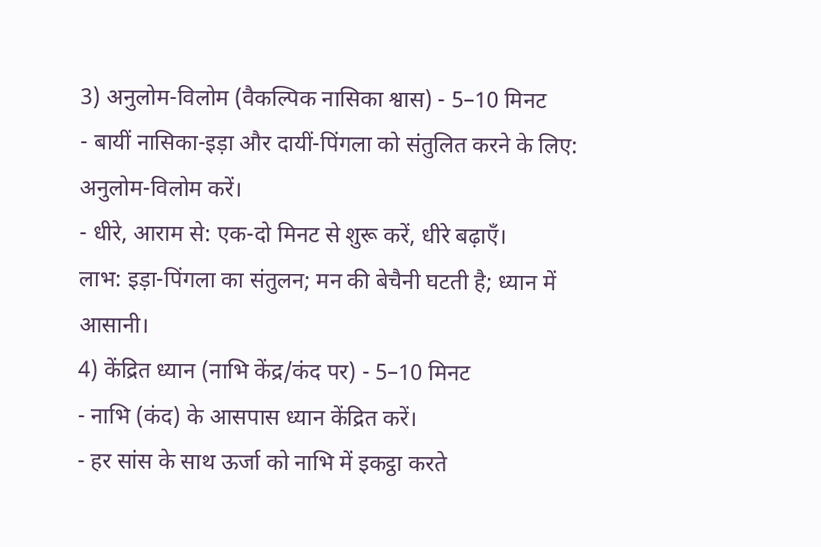3) अनुलोम-विलोम (वैकल्पिक नासिका श्वास) - 5–10 मिनट
- बायीं नासिका-इड़ा और दायीं-पिंगला को संतुलित करने के लिए: अनुलोम-विलोम करें।
- धीरे, आराम से: एक-दो मिनट से शुरू करें, धीरे बढ़ाएँ।
लाभ: इड़ा-पिंगला का संतुलन; मन की बेचैनी घटती है; ध्यान में आसानी।
4) केंद्रित ध्यान (नाभि केंद्र/कंद पर) - 5–10 मिनट
- नाभि (कंद) के आसपास ध्यान केंद्रित करें।
- हर सांस के साथ ऊर्जा को नाभि में इकट्ठा करते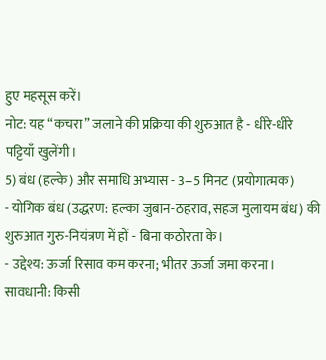हुए महसूस करें।
नोट: यह “कचरा” जलाने की प्रक्रिया की शुरुआत है - धीरे-धीरे पट्टियाँ खुलेंगी।
5) बंध (हल्के) और समाधि अभ्यास - 3–5 मिनट (प्रयोगात्मक)
- योगिक बंध (उद्धरण: हल्का जुबान-ठहराव, सहज मुलायम बंध) की शुरुआत गुरु-नियंत्रण में हों - बिना कठोरता के।
- उद्देश्य: ऊर्जा रिसाव कम करना; भीतर ऊर्जा जमा करना।
सावधानी: किसी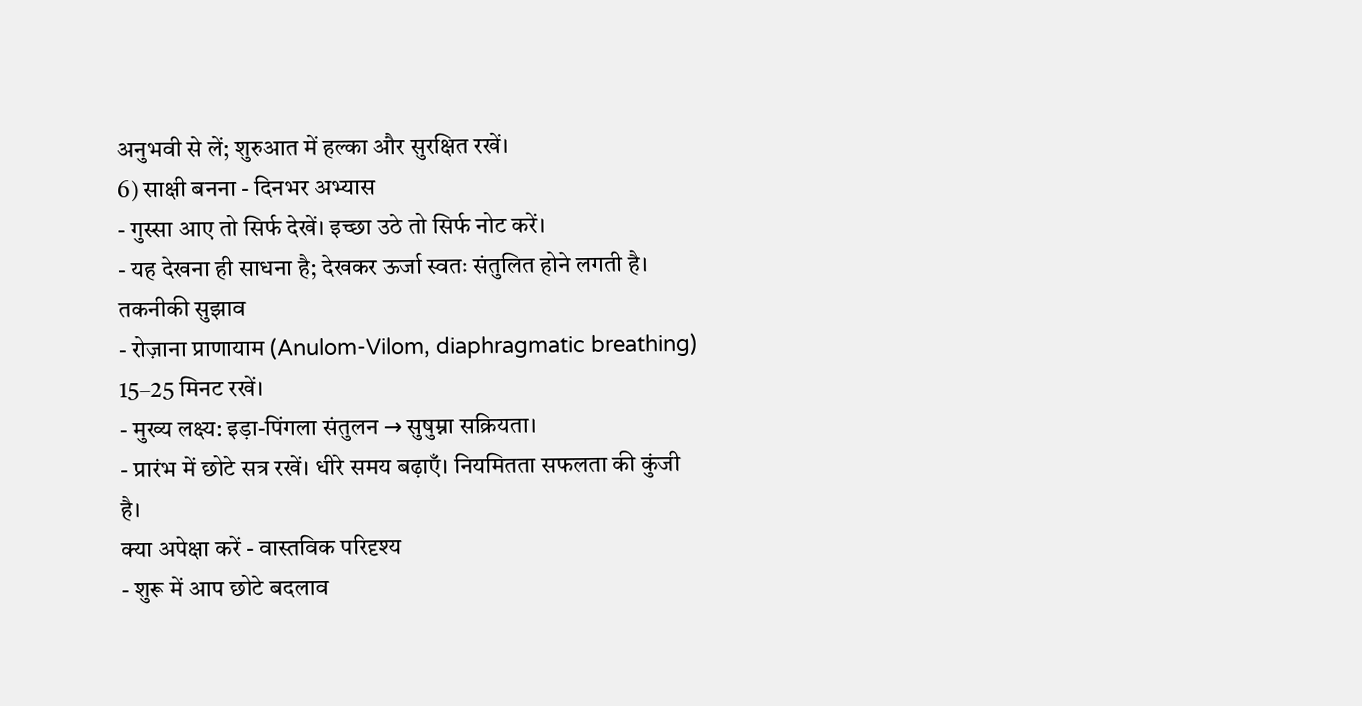अनुभवी से लें; शुरुआत में हल्का और सुरक्षित रखें।
6) साक्षी बनना - दिनभर अभ्यास
- गुस्सा आए तो सिर्फ देखें। इच्छा उठे तो सिर्फ नोट करें।
- यह देखना ही साधना है; देखकर ऊर्जा स्वतः संतुलित होने लगती है।
तकनीकी सुझाव
- रोज़ाना प्राणायाम (Anulom-Vilom, diaphragmatic breathing) 15–25 मिनट रखें।
- मुख्य लक्ष्य: इड़ा-पिंगला संतुलन → सुषुम्ना सक्रियता।
- प्रारंभ में छोटे सत्र रखें। धीरे समय बढ़ाएँ। नियमितता सफलता की कुंजी है।
क्या अपेक्षा करें - वास्तविक परिदृश्य
- शुरू में आप छोटे बदलाव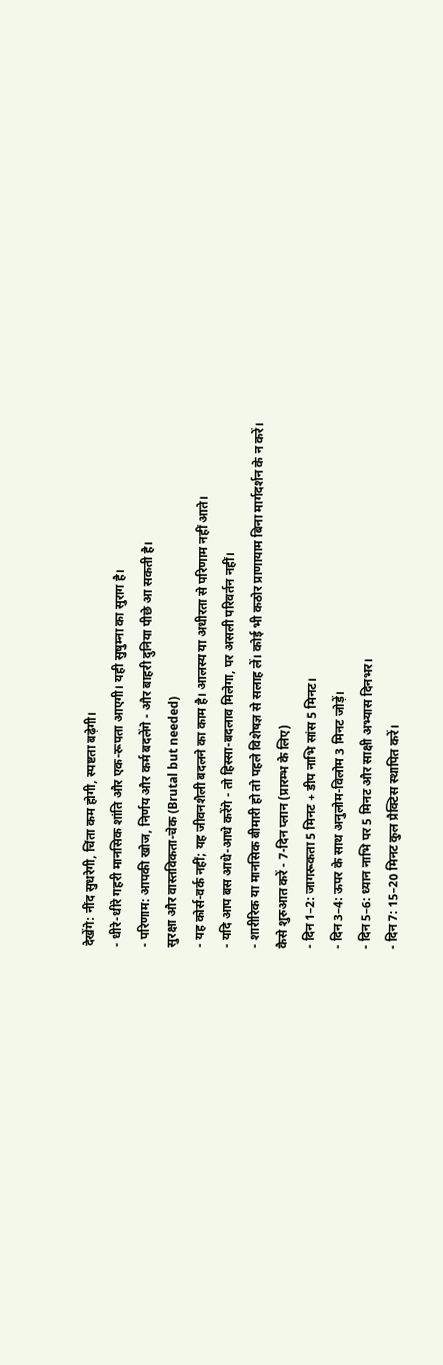देखेंगे: नींद सुधरेगी, चिंता कम होगी, स्पष्टता बढ़ेगी।
- धीरे-धीरे गहरी मानसिक शांति और एक-रूपता आएगी। यही सुषुम्ना का सुराग है।
- परिणाम: आपकी खोज, निर्णय और कर्म बदलेंगे - और बाहरी दुनिया पीछे आ सकती है।
सुरक्षा और वास्तविकता-चेक (Brutal but needed)
- यह कोर्स-वर्क नहीं; यह जीवनशैली बदलने का काम है। आलस्य या अधीरता से परिणाम नहीं आते।
- यदि आप बस आधे-आधे करेंगे - तो हिस्सा-बदलाव मिलेगा, पर असली परिवर्तन नहीं।
- शारीरिक या मानसिक बीमारी हो तो पहले विशेषज्ञ से सलाह लें। कोई भी कठोर प्राणायाम बिना मार्गदर्शन के न करें।
कैसे शुरुआत करें - 7-दिन प्लान (प्रारम्भ के लिए)
- दिन 1–2: जागरूकता 5 मिनट + डीप नाभि सांस 5 मिनट।
- दिन 3–4: ऊपर के साथ अनुलोम-विलोम 3 मिनट जोड़ें।
- दिन 5–6: ध्यान नाभि पर 5 मिनट और साक्षी अभ्यास दिनभर।
- दिन 7: 15–20 मिनट कुल प्रैक्टिस स्थापित करें।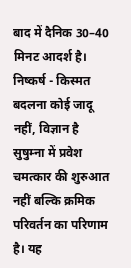बाद में दैनिक 30–40 मिनट आदर्श है।
निष्कर्ष - किस्मत बदलना कोई जादू नहीं, विज्ञान है
सुषुम्ना में प्रवेश चमत्कार की शुरुआत नहीं बल्कि क्रमिक परिवर्तन का परिणाम है। यह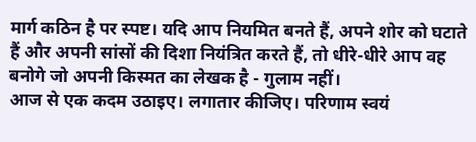मार्ग कठिन है पर स्पष्ट। यदि आप नियमित बनते हैं, अपने शोर को घटाते हैं और अपनी सांसों की दिशा नियंत्रित करते हैं, तो धीरे-धीरे आप वह बनोगे जो अपनी किस्मत का लेखक है - गुलाम नहीं।
आज से एक कदम उठाइए। लगातार कीजिए। परिणाम स्वयं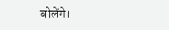बोलेंगे।